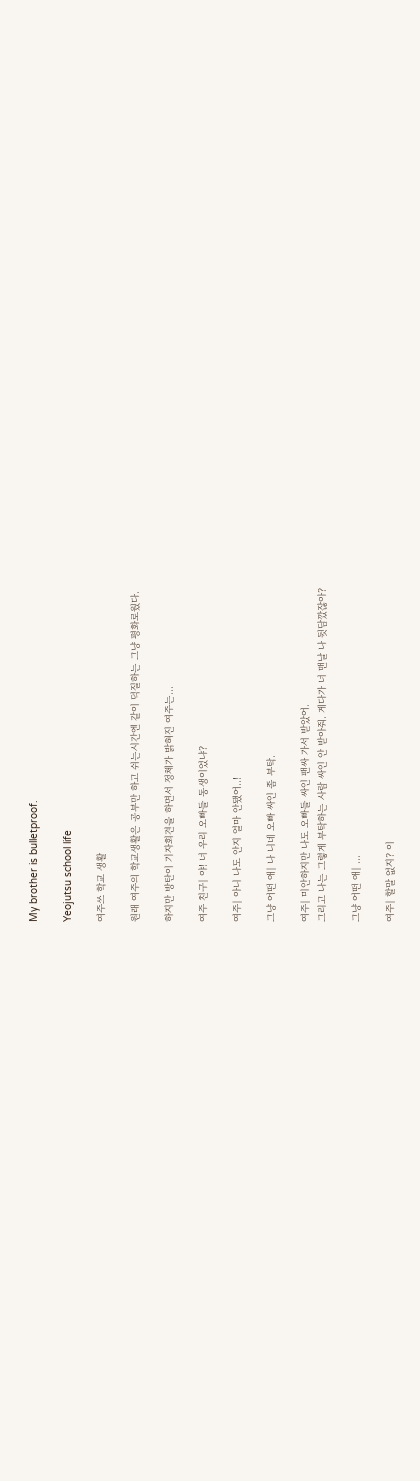My brother is bulletproof.

Yeojutsu school life

여주쓰 학교 생활

원래 여주의 학교생활은 공부만 하고 쉬는시간엔 같이 덕질하는 그냥 평화로웠다.

하지만 방탄이 기자회견을 하면서 정체가 밝혀진 여주는...

여주 친구| 야! 너 우리 오빠들 동생이었냐?

여주| 아니 나도 안지 얼마 안됐어..!

그냥 어떤 애| 나 니네 오빠 싸인 좀 부탁.

여주| 미안하지만 나도 오빠들 싸인 팬싸 가서 받았어.
그리고 나는 그렇게 부탁하는 사람 싸인 안 받아줘. 게다가 너 맨날 나 뒷담깠잖아?

그냥 어떤 애| ...

여주| 할말 없지? 이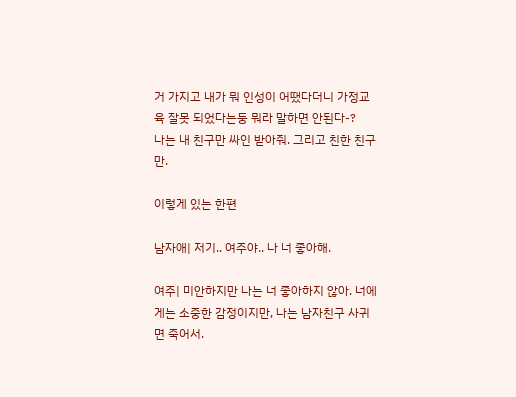거 가지고 내가 뭐 인성이 어땠다더니 가정교육 잘못 되었다는둥 뭐라 말하면 안된다-?
나는 내 친구만 싸인 받아줘. 그리고 친한 친구만.

이렇게 있는 한편

남자애| 저기.. 여주야.. 나 너 좋아해.

여주| 미안하지만 나는 너 좋아하지 않아. 너에게는 소중한 감정이지만, 나는 남자친구 사귀면 죽어서.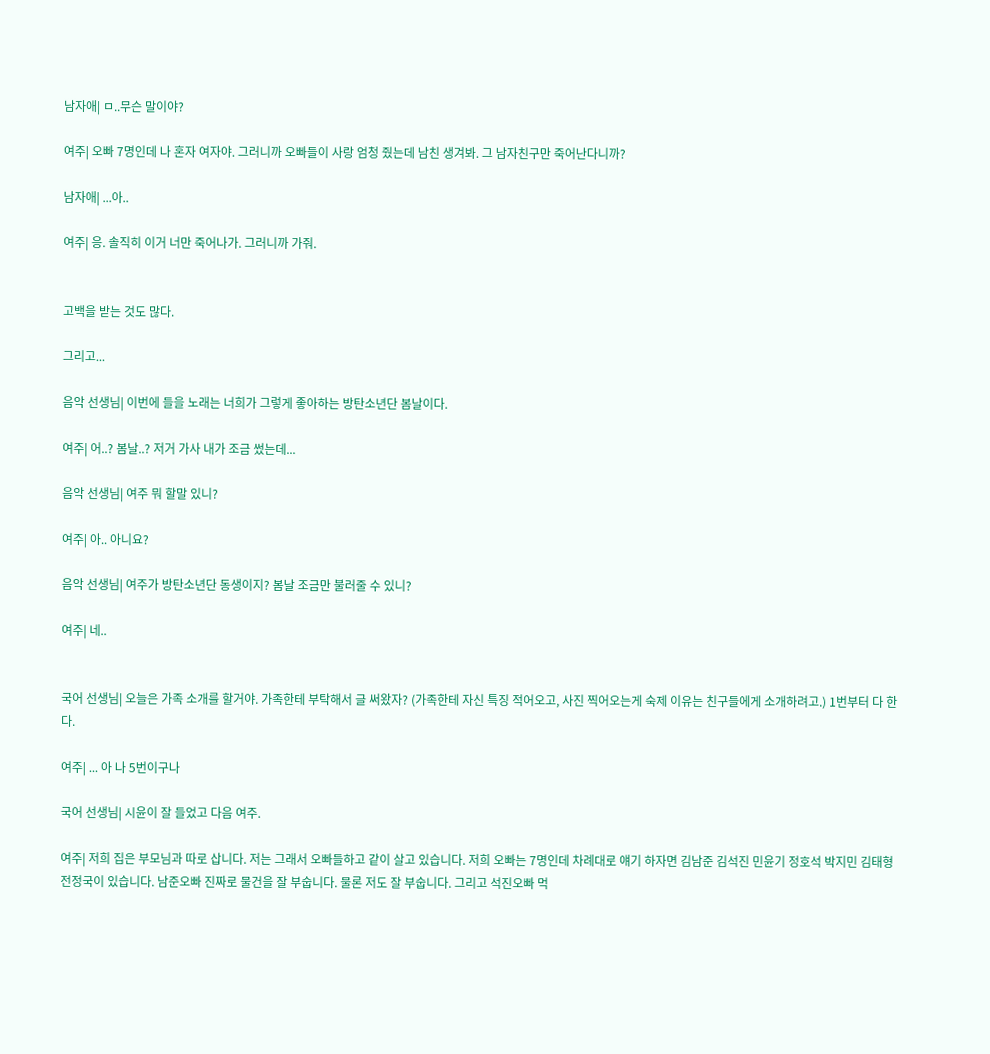남자애| ㅁ..무슨 말이야?

여주| 오빠 7명인데 나 혼자 여자야. 그러니까 오빠들이 사랑 엄청 줬는데 남친 생겨봐. 그 남자친구만 죽어난다니까?

남자애| ...아..

여주| 응. 솔직히 이거 너만 죽어나가. 그러니까 가줘.


고백을 받는 것도 많다.

그리고...

음악 선생님| 이번에 들을 노래는 너희가 그렇게 좋아하는 방탄소년단 봄날이다.

여주| 어..? 봄날..? 저거 가사 내가 조금 썼는데...

음악 선생님| 여주 뭐 할말 있니?

여주| 아.. 아니요?

음악 선생님| 여주가 방탄소년단 동생이지? 봄날 조금만 불러줄 수 있니?

여주| 네..


국어 선생님| 오늘은 가족 소개를 할거야. 가족한테 부탁해서 글 써왔자? (가족한테 자신 특징 적어오고, 사진 찍어오는게 숙제 이유는 친구들에게 소개하려고.) 1번부터 다 한다.

여주| ... 아 나 5번이구나

국어 선생님| 시윤이 잘 들었고 다음 여주.

여주| 저희 집은 부모님과 따로 삽니다. 저는 그래서 오빠들하고 같이 살고 있습니다. 저희 오빠는 7명인데 차례대로 얘기 하자면 김남준 김석진 민윤기 정호석 박지민 김태형 전정국이 있습니다. 남준오빠 진짜로 물건을 잘 부숩니다. 물론 저도 잘 부숩니다. 그리고 석진오빠 먹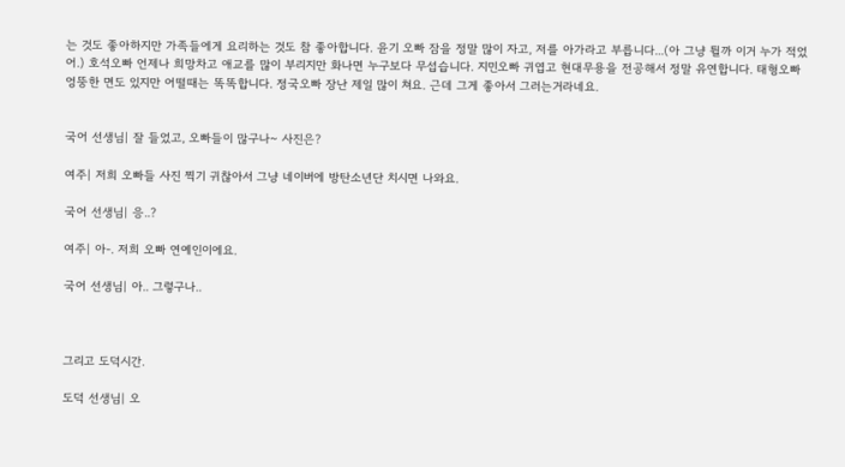는 것도 좋아하지만 가족들에게 요리하는 것도 참 좋아합니다. 윤기 오빠 잠을 정말 많이 자고, 저를 아가라고 부릅니다...(아 그냥 튈까 이거 누가 적었어.) 호석오빠 언제나 희망차고 애교를 많이 부리지만 화나면 누구보다 무섭습니다. 지민오빠 귀엽고 현대무용을 전공해서 정말 유연합니다. 태형오빠 엉뚱한 면도 있지만 어떨때는 똑똑합니다. 정국오빠 장난 제일 많이 쳐요. 근데 그게 좋아서 그러는거라네요.


국어 선생님| 잘 들었고, 오빠들이 많구나~ 사진은?

여주| 저희 오빠들 사진 찍기 귀찮아서 그냥 네이버에 방탄소년단 치시면 나와요.

국어 선생님| 응..?

여주| 아-. 저희 오빠 연예인이에요.

국어 선생님| 아.. 그렇구나..



그리고 도덕시간.

도덕 선생님| 오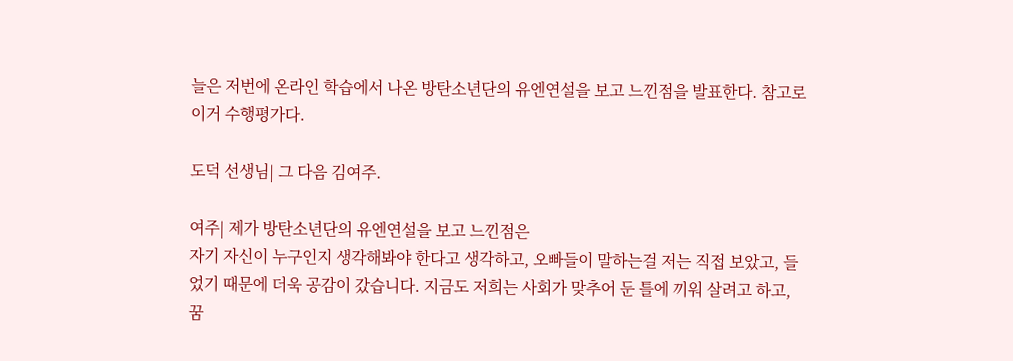늘은 저번에 온라인 학습에서 나온 방탄소년단의 유엔연설을 보고 느낀점을 발표한다. 참고로 이거 수행평가다.

도덕 선생님| 그 다음 김여주.

여주| 제가 방탄소년단의 유엔연설을 보고 느낀점은
자기 자신이 누구인지 생각해봐야 한다고 생각하고, 오빠들이 말하는걸 저는 직접 보았고, 들었기 때문에 더욱 공감이 갔습니다. 지금도 저희는 사회가 맞추어 둔 틀에 끼워 살려고 하고, 꿈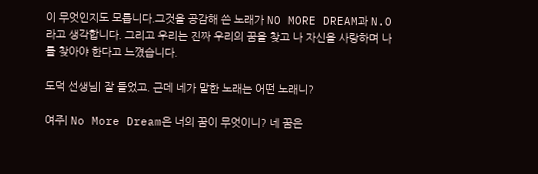이 무엇인지도 모릅니다.그것을 공감해 쓴 노래가 NO MORE DREAM과 N.O라고 생각합니다. 그리고 우리는 진짜 우리의 꿈을 찾고 나 자신을 사랑하며 나를 찾아야 한다고 느꼈습니다.

도덕 선생님| 잘 들었고. 근데 네가 말한 노래는 어떤 노래니?

여주| No More Dream은 너의 꿈이 무엇이니? 네 꿈은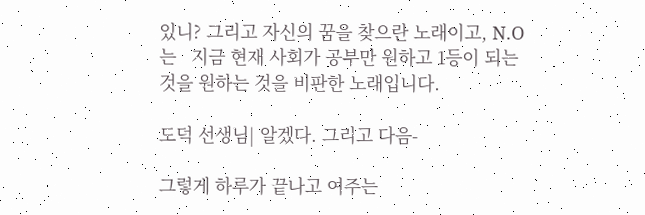있니? 그리고 자신의 꿈을 찾으란 노래이고, N.O는   지금 현재 사회가 공부만 원하고 1등이 되는 것을 원하는 것을 비판한 노래입니다.

도덕 선생님| 알겠다. 그리고 다음-

그렇게 하루가 끝나고 여주는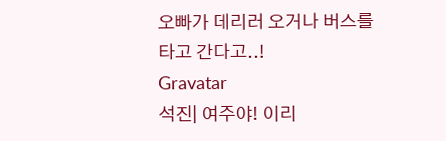오빠가 데리러 오거나 버스를 타고 간다고..!
Gravatar
석진| 여주야! 이리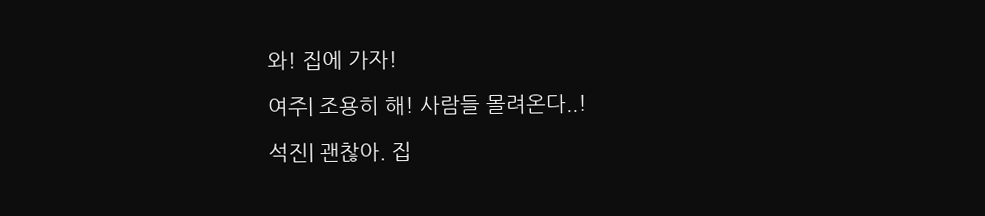와! 집에 가자!

여주| 조용히 해! 사람들 몰려온다..!

석진| 괜찮아. 집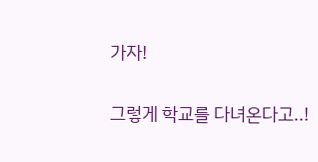가자!

그렇게 학교를 다녀온다고..!